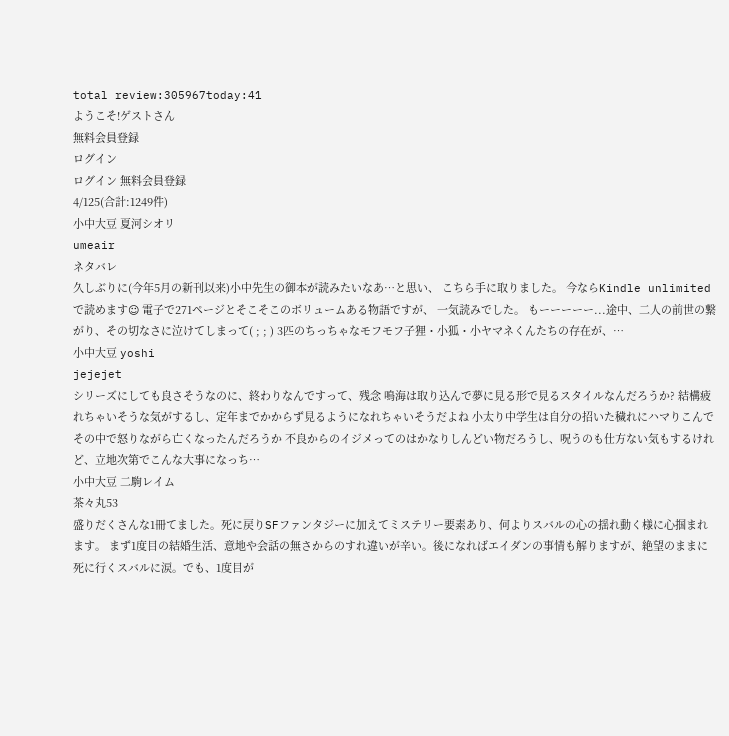total review:305967today:41
ようこそ!ゲストさん
無料会員登録
ログイン
ログイン 無料会員登録
4/125(合計:1249件)
小中大豆 夏河シオリ
umeair
ネタバレ
久しぶりに(今年5月の新刊以来)小中先生の御本が読みたいなあ…と思い、 こちら手に取りました。 今ならKindle unlimitedで読めます☺ 電子で271ページとそこそこのボリュームある物語ですが、 一気読みでした。 もーーーーー...途中、二人の前世の繋がり、その切なさに泣けてしまって( ; ; ) 3匹のちっちゃなモフモフ子狸・小狐・小ヤマネくんたちの存在が、…
小中大豆 yoshi
jejejet
シリーズにしても良さそうなのに、終わりなんですって、残念 鳴海は取り込んで夢に見る形で見るスタイルなんだろうか? 結構疲れちゃいそうな気がするし、定年までかからず見るようになれちゃいそうだよね 小太り中学生は自分の招いた穢れにハマりこんでその中で怒りながら亡くなったんだろうか 不良からのイジメってのはかなりしんどい物だろうし、呪うのも仕方ない気もするけれど、立地次第でこんな大事になっち…
小中大豆 二駒レイム
茶々丸53
盛りだくさんな1冊てました。死に戻りSFファンタジーに加えてミステリー要素あり、何よりスバルの心の揺れ動く様に心掴まれます。 まず1度目の結婚生活、意地や会話の無さからのすれ違いが辛い。後になればエイダンの事情も解りますが、絶望のままに死に行くスバルに涙。でも、1度目が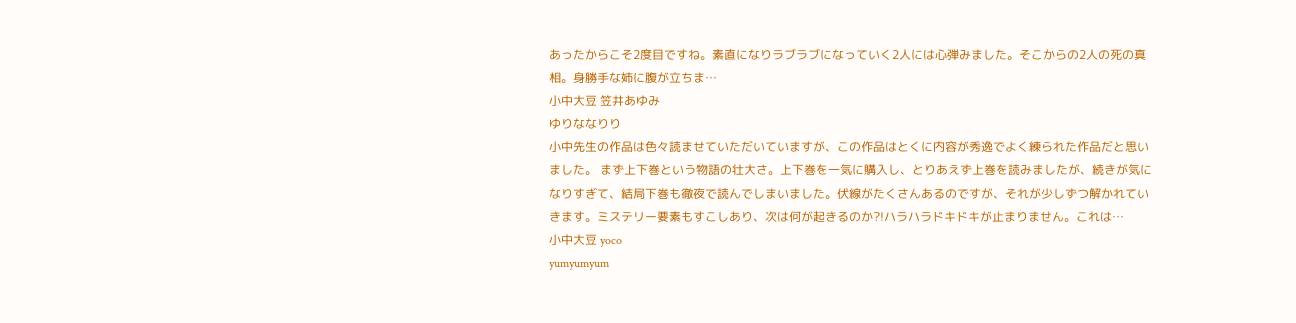あったからこそ2度目ですね。素直になりラブラブになっていく2人には心弾みました。そこからの2人の死の真相。身勝手な姉に腹が立ちま…
小中大豆 笠井あゆみ
ゆりななりり
小中先生の作品は色々読ませていただいていますが、この作品はとくに内容が秀逸でよく練られた作品だと思いました。 まず上下巻という物語の壮大さ。上下巻を一気に購入し、とりあえず上巻を読みましたが、続きが気になりすぎて、結局下巻も徹夜で読んでしまいました。伏線がたくさんあるのですが、それが少しずつ解かれていきます。ミステリー要素もすこしあり、次は何が起きるのか?!ハラハラドキドキが止まりません。これは…
小中大豆 yoco
yumyumyum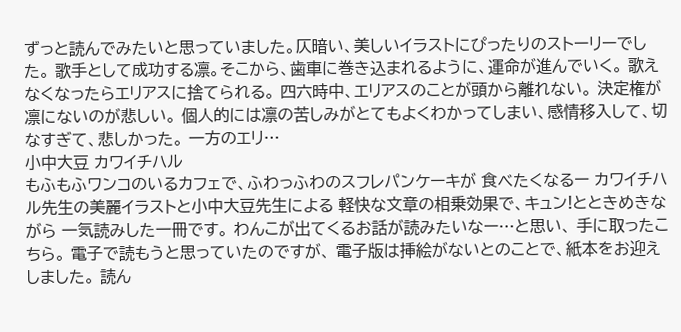ずっと読んでみたいと思っていました。仄暗い、美しいイラストにぴったりのストーリーでした。 歌手として成功する凛。そこから、歯車に巻き込まれるように、運命が進んでいく。 歌えなくなったらエリアスに捨てられる。 四六時中、エリアスのことが頭から離れない。 決定権が凛にないのが悲しい。 個人的には凛の苦しみがとてもよくわかってしまい、感情移入して、切なすぎて、悲しかった。 一方のエリ…
小中大豆 カワイチハル
もふもふワンコのいるカフェで、ふわっふわのスフレパンケーキが 食べたくなるー カワイチハル先生の美麗イラストと小中大豆先生による 軽快な文章の相乗効果で、キュン!とときめきながら 一気読みした一冊です。 わんこが出てくるお話が読みたいなー…と思い、 手に取ったこちら。 電子で読もうと思っていたのですが、 電子版は挿絵がないとのことで、紙本をお迎えしました。 読ん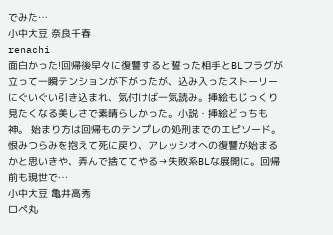でみた…
小中大豆 奈良千春
renachi
面白かった!回帰後早々に復讐すると誓った相手とBLフラグが立って一瞬テンションが下がったが、込み入ったストーリーにぐいぐい引き込まれ、気付けば一気読み。挿絵もじっくり見たくなる美しさで素晴らしかった。小説・挿絵どっちも神。 始まり方は回帰ものテンプレの処刑までのエピソード。恨みつらみを抱えて死に戻り、アレッシオへの復讐が始まるかと思いきや、弄んで捨ててやる→失敗系BLな展開に。回帰前も現世で…
小中大豆 亀井高秀
ロペ丸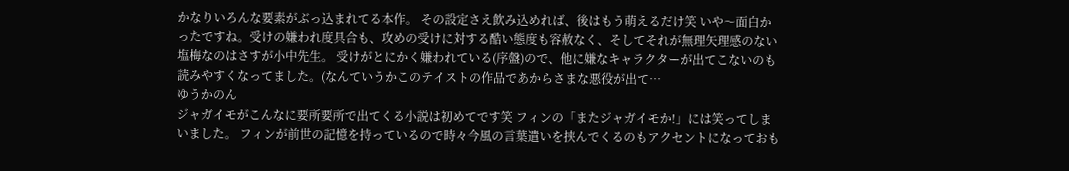かなりいろんな要素がぶっ込まれてる本作。 その設定さえ飲み込めれば、後はもう萌えるだけ笑 いや〜面白かったですね。受けの嫌われ度具合も、攻めの受けに対する酷い態度も容赦なく、そしてそれが無理矢理感のない塩梅なのはさすが小中先生。 受けがとにかく嫌われている(序盤)ので、他に嫌なキャラクターが出てこないのも読みやすくなってました。(なんていうかこのテイストの作品であからさまな悪役が出て…
ゆうかのん
ジャガイモがこんなに要所要所で出てくる小説は初めてです笑 フィンの「またジャガイモか!」には笑ってしまいました。 フィンが前世の記憶を持っているので時々今風の言葉遣いを挟んでくるのもアクセントになっておも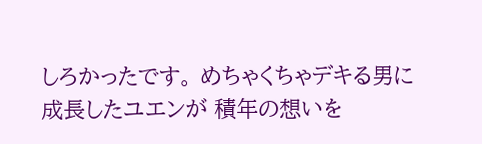しろかったです。 めちゃくちゃデキる男に成長したユエンが 積年の想いを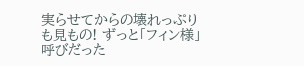実らせてからの壊れっぷりも見もの! ずっと「フィン様」呼びだった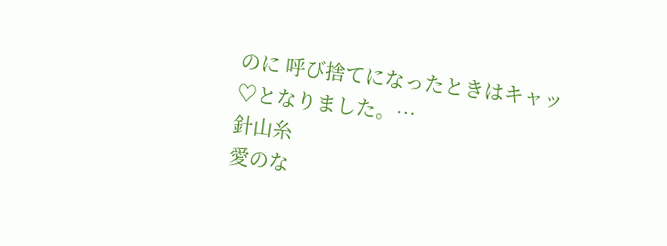のに 呼び捨てになったときはキャッ♡となりました。…
針山糸
愛のな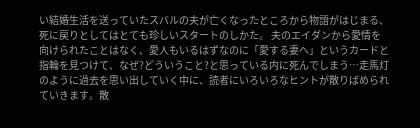い結婚生活を送っていたスバルの夫が亡くなったところから物語がはじまる、死に戻りとしてはとても珍しいスタートのしかた。 夫のエイダンから愛情を向けられたことはなく、愛人もいるはずなのに「愛する妻へ」というカードと指輪を見つけて、なぜ?どういうこと?と思っている内に死んでしまう…走馬灯のように過去を思い出していく中に、読者にいろいろなヒントが散りばめられていきます。散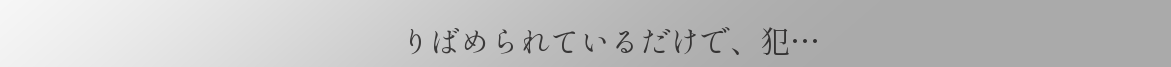りばめられているだけで、犯…